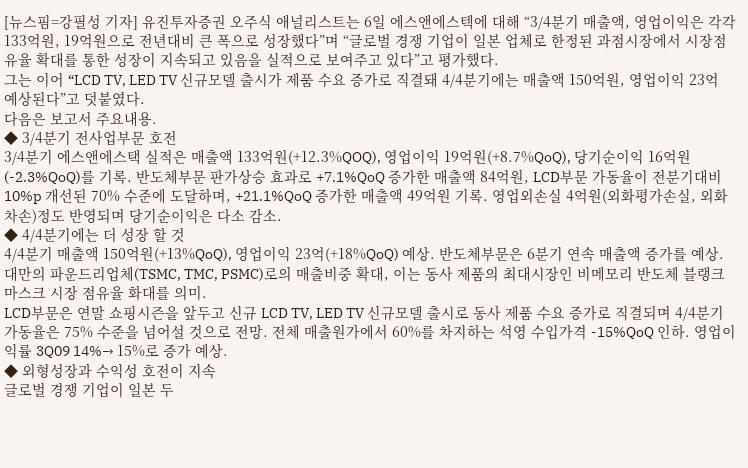[뉴스핌=강필성 기자] 유진투자증권 오주식 애널리스트는 6일 에스앤에스텍에 대해 “3/4분기 매출액, 영업이익은 각각 133억원, 19억원으로 전년대비 큰 폭으로 성장했다”며 “글로벌 경쟁 기업이 일본 업체로 한정된 과점시장에서 시장점유율 확대를 통한 성장이 지속되고 있음을 실적으로 보여주고 있다”고 평가했다.
그는 이어 “LCD TV, LED TV 신규모델 출시가 제품 수요 증가로 직결돼 4/4분기에는 매출액 150억원, 영업이익 23억 예상된다”고 덧붙였다.
다음은 보고서 주요내용.
◆ 3/4분기 전사업부문 호전
3/4분기 에스앤에스택 실적은 매출액 133억원(+12.3%QOQ), 영업이익 19억원(+8.7%QoQ), 당기순이익 16억원(-2.3%QoQ)를 기록. 반도체부문 판가상승 효과로 +7.1%QoQ 증가한 매출액 84억원, LCD부문 가동율이 전분기대비 10%p 개선된 70% 수준에 도달하며, +21.1%QoQ 증가한 매출액 49억원 기록. 영업외손실 4억원(외화평가손실, 외화차손)정도 반영되며 당기순이익은 다소 감소.
◆ 4/4분기에는 더 성장 할 것
4/4분기 매출액 150억원(+13%QoQ), 영업이익 23억(+18%QoQ) 예상. 반도체부문은 6분기 연속 매출액 증가를 예상. 대만의 파운드리업체(TSMC, TMC, PSMC)로의 매출비중 확대, 이는 동사 제품의 최대시장인 비메모리 반도체 블랭크마스크 시장 점유율 화대를 의미.
LCD부문은 연말 쇼핑시즌을 앞두고 신규 LCD TV, LED TV 신규모델 출시로 동사 제품 수요 증가로 직결되며 4/4분기 가동율은 75% 수준을 넘어설 것으로 전망. 전체 매출원가에서 60%를 차지하는 석영 수입가격 -15%QoQ 인하. 영업이익률 3Q09 14%→ 15%로 증가 예상.
◆ 외형성장과 수익성 호전이 지속
글로벌 경쟁 기업이 일본 두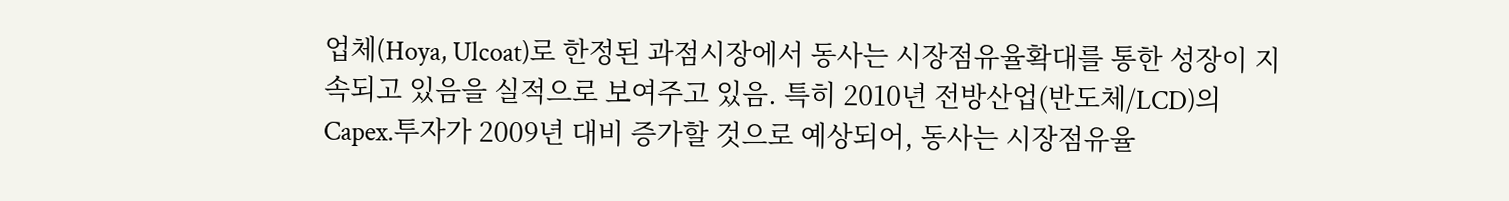업체(Hoya, Ulcoat)로 한정된 과점시장에서 동사는 시장점유율확대를 통한 성장이 지속되고 있음을 실적으로 보여주고 있음. 특히 2010년 전방산업(반도체/LCD)의 Capex.투자가 2009년 대비 증가할 것으로 예상되어, 동사는 시장점유율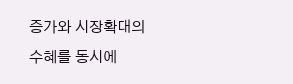증가와 시장확대의 수혜를 동시에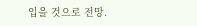입을 것으로 전망.